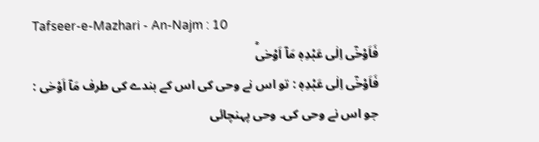Tafseer-e-Mazhari - An-Najm : 10
فَاَوْحٰۤى اِلٰى عَبْدِهٖ مَاۤ اَوْحٰىؕ
فَاَوْحٰٓى اِلٰى عَبْدِهٖ : تو اس نے وحی کی اس کے بندے کی طرف مَآ اَوْحٰى : جو اس نے وحی کی۔ وحی پہنچائی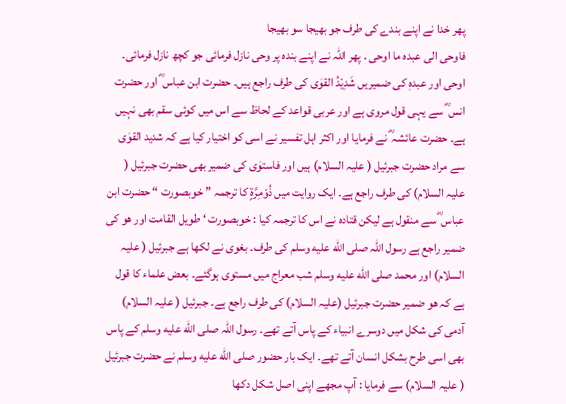پھر خدا نے اپنے بندے کی طرف جو بھیجا سو بھیجا
فاوحی الی عبدہ ما اوحی . پھر اللہ نے اپنے بندہ پر وحی نازل فرمائی جو کچھ نازل فرمائی۔ اوحی اور عبدہٖ کی ضمیریں شَدِیْدُ القوٰی کی طرف راجع ہیں۔ حضرت ابن عباس ؓ اور حضرت انس ؓ سے یہی قول مروی ہے اور عربی قواعد کے لحاظ سے اس میں کوئی سقم بھی نہیں ہے۔ حضرت عائشہ ؓ نے فرمایا اور اکثر اہل تفسیر نے اسی کو اختیار کیا ہے کہ شدید القوٰی سے مراد حضرت جبرئیل ( علیہ السلام) ہیں اور فاستوٰی کی ضمیر بھی حضرت جبرئیل ( علیہ السلام) کی طرف راجع ہے۔ ایک روایت میں ذُوْمِرَّۃٍ کا ترجمہ ” خوبصورت “ حضرت ابن عباس ؓ سے منقول ہے لیکن قتادہ نے اس کا ترجمہ کیا : خوبصورت ‘ طویل القامت اور ھو کی ضمیر راجع ہے رسول اللہ صلى الله عليه وسلم کی طرف۔ بغوی نے لکھا ہے جبرئیل ( علیہ السلام) اور محمد صلى الله عليه وسلم شب معراج میں مستوی ہوگئے۔ بعض علماء کا قول ہے کہ ھو ضمیر حضرت جبرئیل (علیہ السلام) کی طرف راجع ہے۔ جبرئیل ( علیہ السلام) آدمی کی شکل میں دوسرے انبیاء کے پاس آتے تھے۔ رسول اللہ صلى الله عليه وسلم کے پاس بھی اسی طرح بشکل انسان آتے تھے۔ ایک بار حضور صلى الله عليه وسلم نے حضرت جبرئیل ( علیہ السلام) سے فرمایا : آپ مجھے اپنی اصل شکل دکھا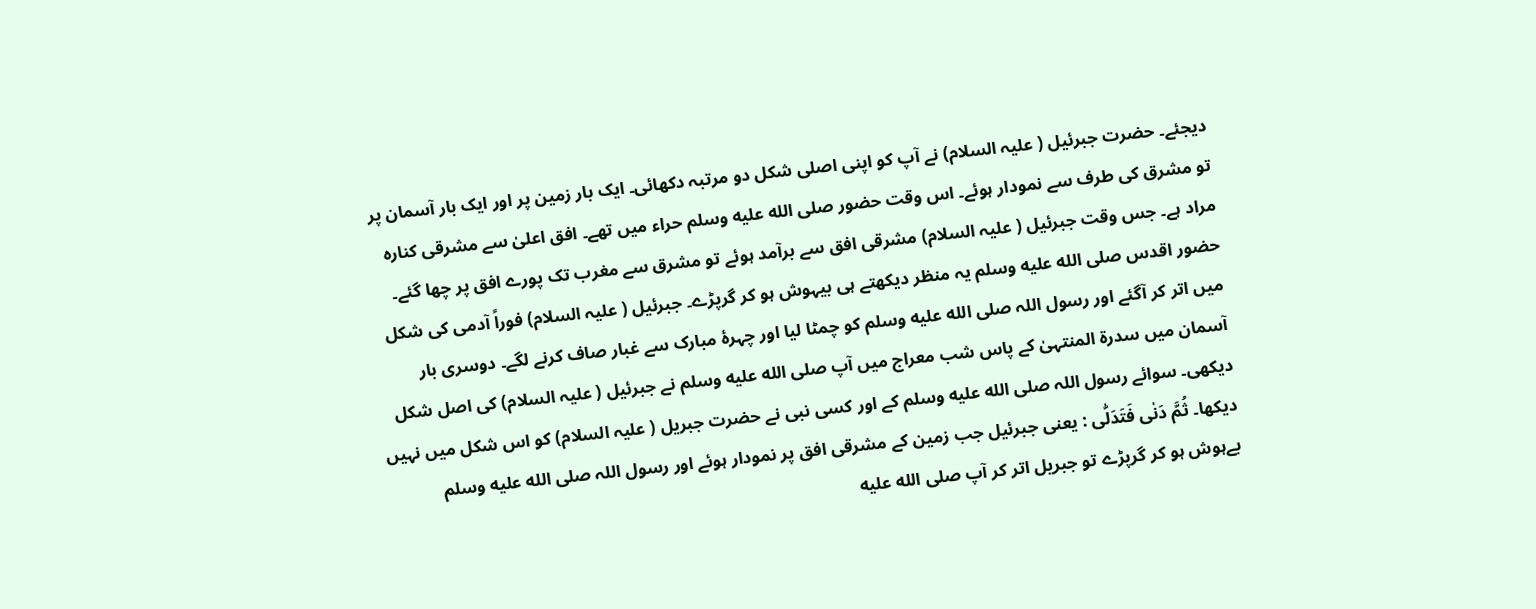دیجئے۔ حضرت جبرئیل ( علیہ السلام) نے آپ کو اپنی اصلی شکل دو مرتبہ دکھائی۔ ایک بار زمین پر اور ایک بار آسمان پر تو مشرق کی طرف سے نمودار ہوئے۔ اس وقت حضور صلى الله عليه وسلم حراء میں تھے۔ افق اعلیٰ سے مشرقی کنارہ مراد ہے۔ جس وقت جبرئیل ( علیہ السلام) مشرقی افق سے برآمد ہوئے تو مشرق سے مغرب تک پورے افق پر چھا گئے۔ حضور اقدس صلى الله عليه وسلم یہ منظر دیکھتے ہی بیہوش ہو کر گرپڑے۔ جبرئیل ( علیہ السلام) فوراً آدمی کی شکل میں اتر کر آگئے اور رسول اللہ صلى الله عليه وسلم کو چمٹا لیا اور چہرۂ مبارک سے غبار صاف کرنے لگے۔ دوسری بار آسمان میں سدرۃ المنتہیٰ کے پاس شب معراج میں آپ صلى الله عليه وسلم نے جبرئیل ( علیہ السلام) کی اصل شکل دیکھی۔ سوائے رسول اللہ صلى الله عليه وسلم کے اور کسی نبی نے حضرت جبریل ( علیہ السلام) کو اس شکل میں نہیں دیکھا۔ ثُمَّ دَنٰی فَتَدَلّٰی : یعنی جبرئیل جب زمین کے مشرقی افق پر نمودار ہوئے اور رسول اللہ صلى الله عليه وسلم بےہوش ہو کر گرپڑے تو جبریل اتر کر آپ صلى الله عليه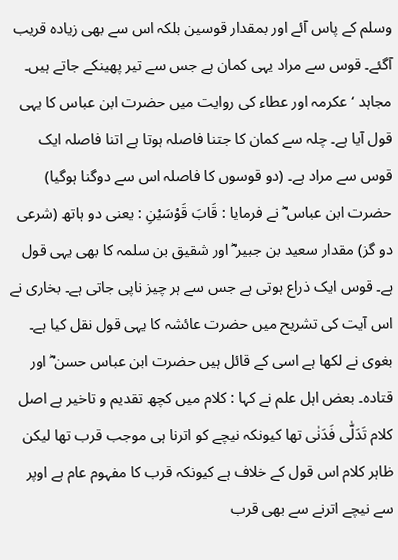وسلم کے پاس آئے اور بمقدار قوسین بلکہ اس سے بھی زیادہ قریب آگئے۔ قوس سے مراد یہی کمان ہے جس سے تیر پھینکے جاتے ہیں۔ مجاہد ‘ عکرمہ اور عطاء کی روایت میں حضرت ابن عباس کا یہی قول آیا ہے۔ چلہ سے کمان کا جتنا فاصلہ ہوتا ہے اتنا فاصلہ ایک قوس سے مراد ہے۔ (دو قوسوں کا فاصلہ اس سے دوگنا ہوگیا) حضرت ابن عباس ؓ نے فرمایا : قَابَ قَوْسَیْنِ : یعنی دو ہاتھ (شرعی دو گز) مقدار سعید بن جبیر ؓ اور شقیق بن سلمہ کا بھی یہی قول ہے۔ قوس ایک ذراع ہوتی ہے جس سے ہر چیز ناپی جاتی ہے۔ بخاری نے اس آیت کی تشریح میں حضرت عائشہ کا یہی قول نقل کیا ہے۔ بغوی نے لکھا ہے اسی کے قائل ہیں حضرت ابن عباس حسن ؓ اور قتادہ۔ بعض اہل علم نے کہا : کلام میں کچھ تقدیم و تاخیر ہے اصل کلام تَدَلّٰی فَدَنٰی تھا کیونکہ نیچے کو اترنا ہی موجب قرب تھا لیکن ظاہر کلام اس قول کے خلاف ہے کیونکہ قرب کا مفہوم عام ہے اوپر سے نیچے اترنے سے بھی قرب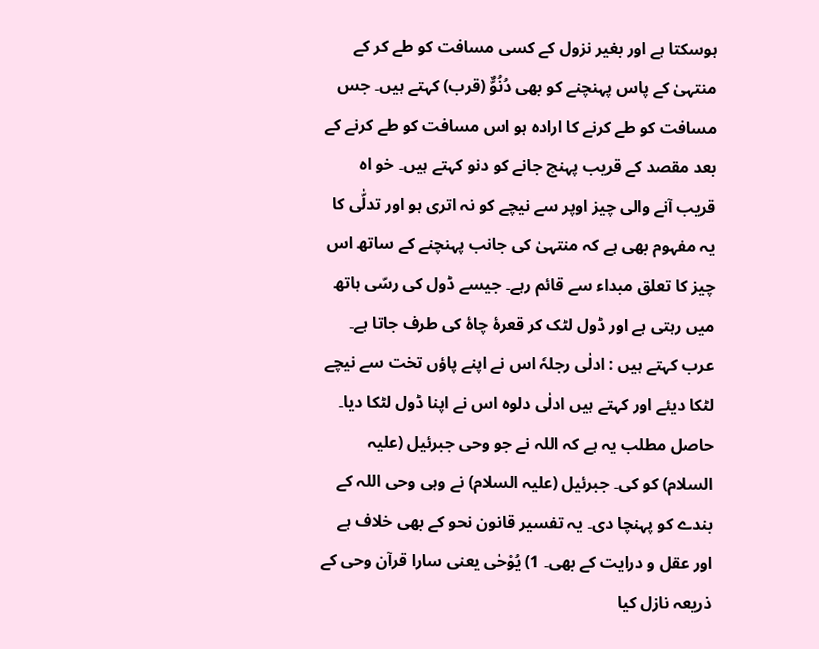ہوسکتا ہے اور بغیر نزول کے کسی مسافت کو طے کر کے منتہیٰ کے پاس پہنچنے کو بھی دُنُوٌّ (قرب) کہتے ہیں۔ جس مسافت کو طے کرنے کا ارادہ ہو اس مسافت کو طے کرنے کے بعد مقصد کے قریب پہنچ جانے کو دنو کہتے ہیں۔ خو اہ قریب آنے والی چیز اوپر سے نیچے کو نہ اتری ہو اور تدلّٰی کا یہ مفہوم بھی ہے کہ منتہیٰ کی جانب پہنچنے کے ساتھ اس چیز کا تعلق مبداء سے قائم رہے۔ جیسے ڈول کی رسّی ہاتھ میں رہتی ہے اور ڈول لٹک کر قعرۂ چاۂ کی طرف جاتا ہے۔ عرب کہتے ہیں : ادلٰی رجلہٗ اس نے اپنے پاؤں تخت سے نیچے لٹکا دیئے اور کہتے ہیں ادلٰی دلوہ اس نے اپنا ڈول لٹکا دیا۔ حاصل مطلب یہ ہے کہ اللہ نے جو وحی جبرئیل (علیہ السلام) کو کی۔ جبرئیل (علیہ السلام) نے وہی وحی اللہ کے بندے کو پہنچا دی۔ یہ تفسیر قانون نحو کے بھی خلاف ہے اور عقل و درایت کے بھی۔ 1) یُوْحٰی یعنی سارا قرآن وحی کے ذریعہ نازل کیا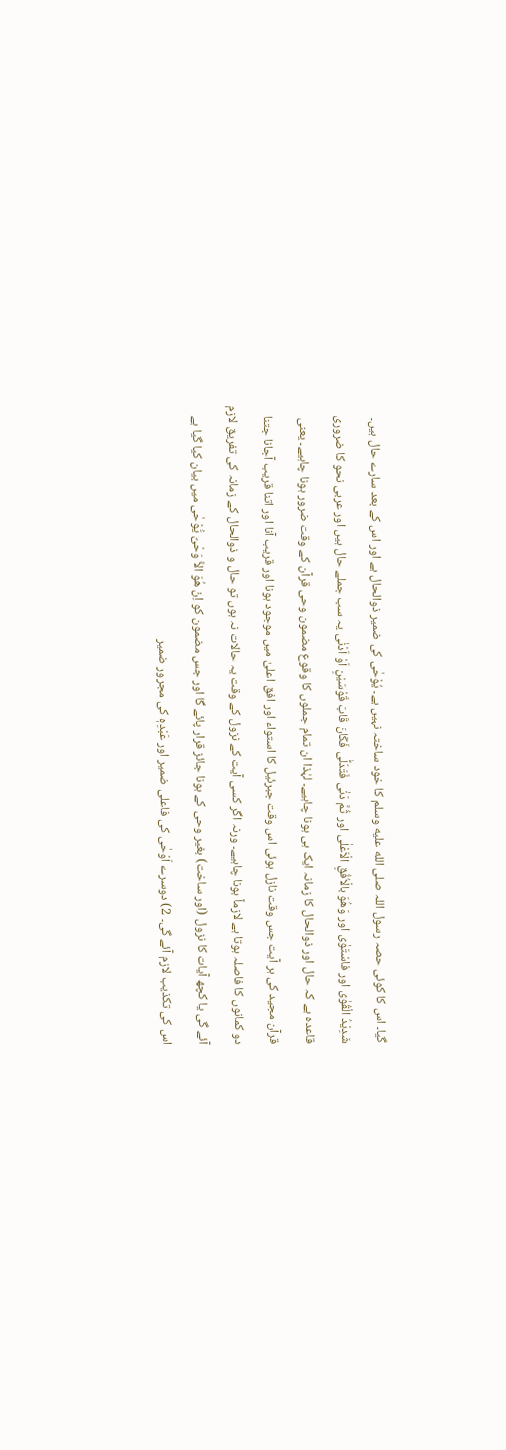گیا۔ اس کا کوئی حصہ رسول اللہ صلى الله عليه وسلم کا خود ساختہ نہیں ہے۔ یُوْحٰی کی ضمیر ذوالحال ہے اور اس کے بعد سارے حال ہیں۔ شَدِیْدُ الْقُوٰی اور فاسْتَوٰی اور وَھُوَ بالْاُفُقِ الْاَعْلٰی اور ثُمَّ دَنٰی فَتَدَلّٰی فَکَانَ قَابَ قَوْسَیْنِ اَوْ اَدْنٰی یہ سب جملے حال ہیں اور عربی نحو کا ضروری قاعدہ ہے کہ حال اور ذوالحال کا زمانہ ایک ہی ہونا چاہیے۔ لہٰذا ان تمام جملوں کا وقوع مضمون وحی قرآن کے وقت ضرور ہونا چاہیے۔ یعنی قرآن مجید کی ہر آیت جس وقت نازل ہوئی اس وقت جبرئیل کا استواء اور افق اعلیٰ میں موجود ہونا اور قریب آنا اور اتنا قریب آجانا جتنا دو کمانوں کا فاصلہ ہوتا ہے لازماً ہونا چاہیے۔ ورنہ اگر کسی آیت کے نزول کے وقت یہ حالات نہ ہوں تو حال و ذوالحال کے زمانہ کی تفریق لازم آئے گی یا کچھ آیات کا نزول (اور ساخت) بغیر وحی کے ہونا جائز قرار پائے گا اور جس مضمون کو اِنْ ھُوَ الاَّ وَحْیٌ یُّوْحٰی میں بیان کیا گیا ہے اس کی تکذیب لازم آئے گی۔ 2) دوسرے اَوْحٰی کی فاعلی ضمیر اور عَبْدِہٖ کی مجرور ضمیر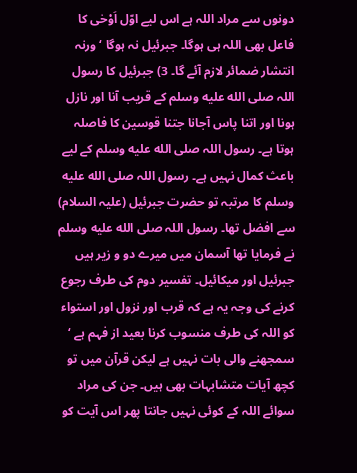دونوں سے مراد اللہ ہے اس لیے اوّل اَوْحٰی کا فاعل بھی اللہ ہی ہوگا۔ جبرئیل نہ ہوگا ‘ ورنہ انتشار ضمائر لازم آئے گا۔ 3) جبرئیل کا رسول اللہ صلى الله عليه وسلم کے قریب آنا اور نازل ہونا اور اتنا پاس آجانا جتنا قوسین کا فاصلہ ہوتا ہے۔ رسول اللہ صلى الله عليه وسلم کے لیے باعث کمال نہیں ہے۔ رسول اللہ صلى الله عليه وسلم کا مرتبہ تو حضرت جبرئیل (علیہ السلام) سے افضل تھا۔ رسول اللہ صلى الله عليه وسلم نے فرمایا تھا آسمان میں میرے دو و زیر ہیں جبرئیل اور میکائیل۔ تفسیر دوم کی طرف رجوع کرنے کی وجہ یہ ہے کہ قرب اور نزول اور استواء کو اللہ کی طرف منسوب کرنا بعید از فہم ہے ‘ سمجھنے والی بات نہیں ہے لیکن قرآن میں تو کچھ آیات متشابہات بھی ہیں۔ جن کی مراد سوائے اللہ کے کوئی نہیں جانتا پھر اس آیت کو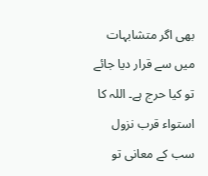بھی اگر متشابہات میں سے قرار دیا جائے تو کیا حرج ہے۔ اللہ کا استواء قرب نزول سب کے معانی تو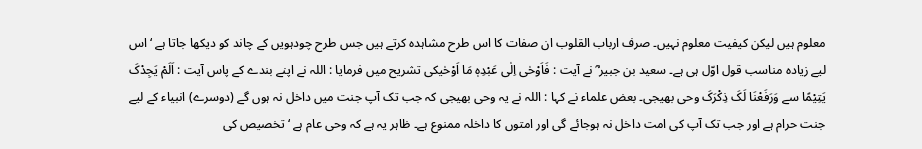معلوم ہیں لیکن کیفیت معلوم نہیں۔ صرف ارباب القلوب ان صفات کا اس طرح مشاہدہ کرتے ہیں جس طرح چودہویں کے چاند کو دیکھا جاتا ہے ‘ اس لیے زیادہ مناسب قول اوّل ہی ہے۔ سعید بن جبیر ؓ نے آیت : فَاَوْحٰی اِلٰی عَبْدِہٖ مَا اَوْحٰیکی تشریح میں فرمایا : اللہ نے اپنے بندے کے پاس آیت : اَلَمْ یَجِدْکَ یَتِیْمًا سے وَرَفَعْنَا لَکَ ذِکْرَکَ وحی بھیجی۔ بعض علماء نے کہا : اللہ نے یہ وحی بھیجی کہ جب تک آپ جنت میں داخل نہ ہوں گے (دوسرے) انبیاء کے لیے جنت حرام ہے اور جب تک آپ کی امت داخل نہ ہوجائے گی اور امتوں کا داخلہ ممنوع ہے۔ ظاہر یہ ہے کہ وحی عام ہے ‘ تخصیص کی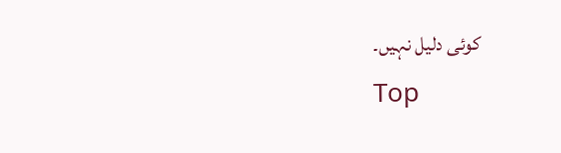کوئی دلیل نہیں۔
Top